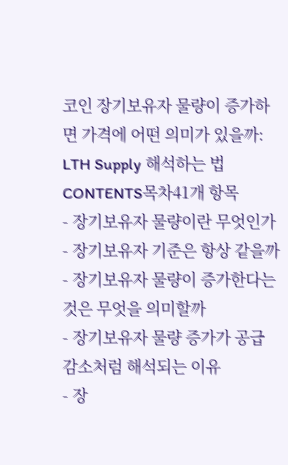코인 장기보유자 물량이 증가하면 가격에 어떤 의미가 있을까: LTH Supply 해석하는 법
CONTENTS목차41개 항목
- 장기보유자 물량이란 무엇인가
- 장기보유자 기준은 항상 같을까
- 장기보유자 물량이 증가한다는 것은 무엇을 의미할까
- 장기보유자 물량 증가가 공급 감소처럼 해석되는 이유
- 장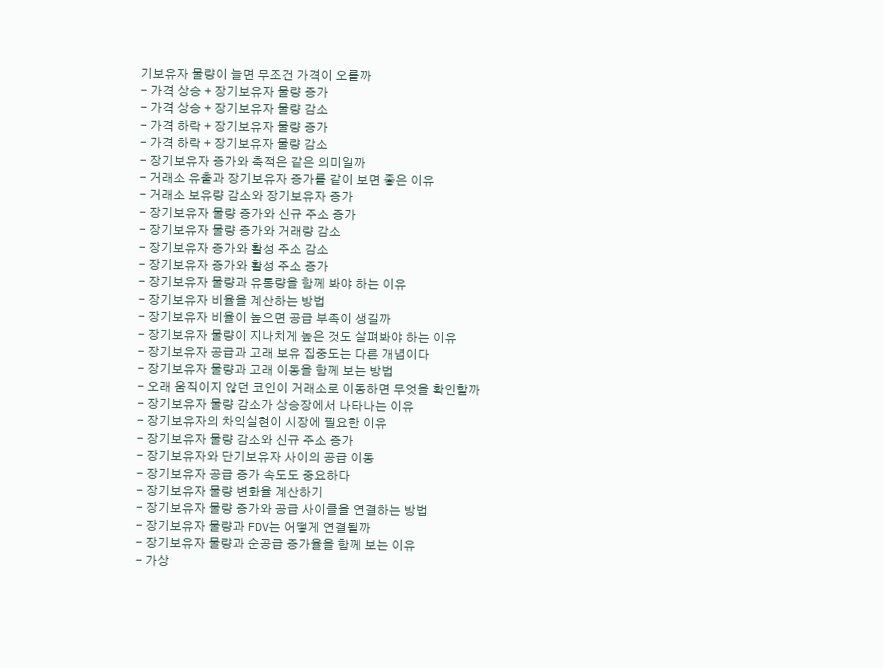기보유자 물량이 늘면 무조건 가격이 오를까
- 가격 상승 + 장기보유자 물량 증가
- 가격 상승 + 장기보유자 물량 감소
- 가격 하락 + 장기보유자 물량 증가
- 가격 하락 + 장기보유자 물량 감소
- 장기보유자 증가와 축적은 같은 의미일까
- 거래소 유출과 장기보유자 증가를 같이 보면 좋은 이유
- 거래소 보유량 감소와 장기보유자 증가
- 장기보유자 물량 증가와 신규 주소 증가
- 장기보유자 물량 증가와 거래량 감소
- 장기보유자 증가와 활성 주소 감소
- 장기보유자 증가와 활성 주소 증가
- 장기보유자 물량과 유통량을 함께 봐야 하는 이유
- 장기보유자 비율을 계산하는 방법
- 장기보유자 비율이 높으면 공급 부족이 생길까
- 장기보유자 물량이 지나치게 높은 것도 살펴봐야 하는 이유
- 장기보유자 공급과 고래 보유 집중도는 다른 개념이다
- 장기보유자 물량과 고래 이동을 함께 보는 방법
- 오래 움직이지 않던 코인이 거래소로 이동하면 무엇을 확인할까
- 장기보유자 물량 감소가 상승장에서 나타나는 이유
- 장기보유자의 차익실현이 시장에 필요한 이유
- 장기보유자 물량 감소와 신규 주소 증가
- 장기보유자와 단기보유자 사이의 공급 이동
- 장기보유자 공급 증가 속도도 중요하다
- 장기보유자 물량 변화율 계산하기
- 장기보유자 물량 증가와 공급 사이클을 연결하는 방법
- 장기보유자 물량과 FDV는 어떻게 연결될까
- 장기보유자 물량과 순공급 증가율을 함께 보는 이유
- 가상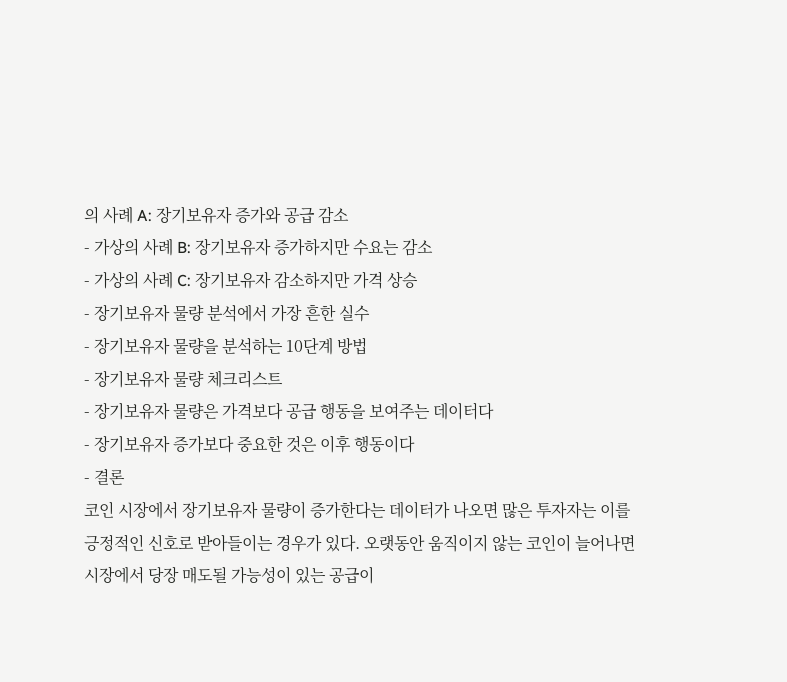의 사례 A: 장기보유자 증가와 공급 감소
- 가상의 사례 B: 장기보유자 증가하지만 수요는 감소
- 가상의 사례 C: 장기보유자 감소하지만 가격 상승
- 장기보유자 물량 분석에서 가장 흔한 실수
- 장기보유자 물량을 분석하는 10단계 방법
- 장기보유자 물량 체크리스트
- 장기보유자 물량은 가격보다 공급 행동을 보여주는 데이터다
- 장기보유자 증가보다 중요한 것은 이후 행동이다
- 결론
코인 시장에서 장기보유자 물량이 증가한다는 데이터가 나오면 많은 투자자는 이를 긍정적인 신호로 받아들이는 경우가 있다. 오랫동안 움직이지 않는 코인이 늘어나면 시장에서 당장 매도될 가능성이 있는 공급이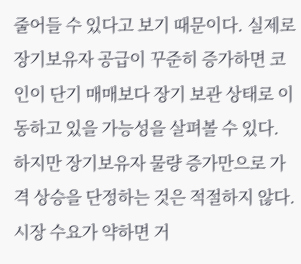줄어들 수 있다고 보기 때문이다. 실제로 장기보유자 공급이 꾸준히 증가하면 코인이 단기 매매보다 장기 보관 상태로 이동하고 있을 가능성을 살펴볼 수 있다. 하지만 장기보유자 물량 증가만으로 가격 상승을 단정하는 것은 적절하지 않다. 시장 수요가 약하면 거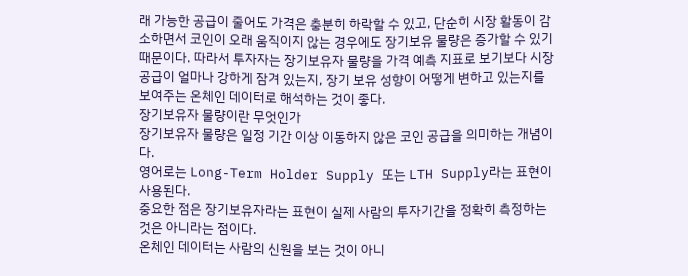래 가능한 공급이 줄어도 가격은 충분히 하락할 수 있고, 단순히 시장 활동이 감소하면서 코인이 오래 움직이지 않는 경우에도 장기보유 물량은 증가할 수 있기 때문이다. 따라서 투자자는 장기보유자 물량을 가격 예측 지표로 보기보다 시장 공급이 얼마나 강하게 잠겨 있는지, 장기 보유 성향이 어떻게 변하고 있는지를 보여주는 온체인 데이터로 해석하는 것이 좋다.
장기보유자 물량이란 무엇인가
장기보유자 물량은 일정 기간 이상 이동하지 않은 코인 공급을 의미하는 개념이다.
영어로는 Long-Term Holder Supply 또는 LTH Supply라는 표현이 사용된다.
중요한 점은 장기보유자라는 표현이 실제 사람의 투자기간을 정확히 측정하는 것은 아니라는 점이다.
온체인 데이터는 사람의 신원을 보는 것이 아니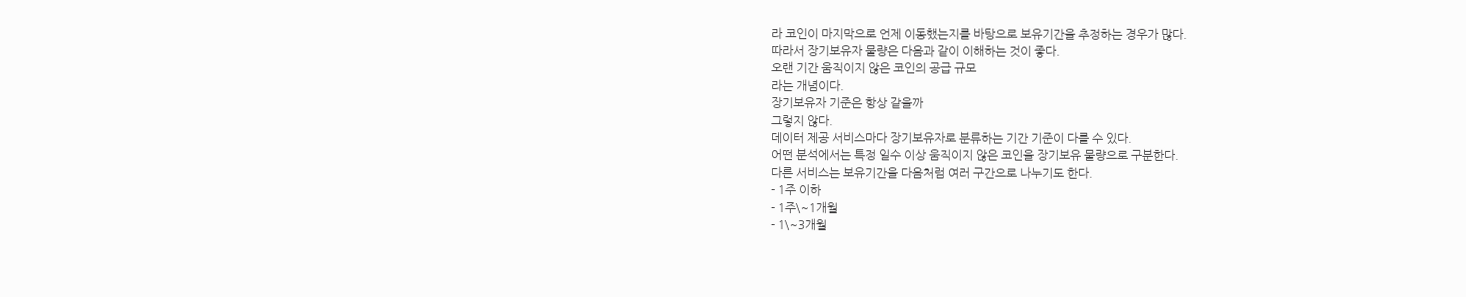라 코인이 마지막으로 언제 이동했는지를 바탕으로 보유기간을 추정하는 경우가 많다.
따라서 장기보유자 물량은 다음과 같이 이해하는 것이 좋다.
오랜 기간 움직이지 않은 코인의 공급 규모
라는 개념이다.
장기보유자 기준은 항상 같을까
그렇지 않다.
데이터 제공 서비스마다 장기보유자로 분류하는 기간 기준이 다를 수 있다.
어떤 분석에서는 특정 일수 이상 움직이지 않은 코인을 장기보유 물량으로 구분한다.
다른 서비스는 보유기간을 다음처럼 여러 구간으로 나누기도 한다.
- 1주 이하
- 1주\~1개월
- 1\~3개월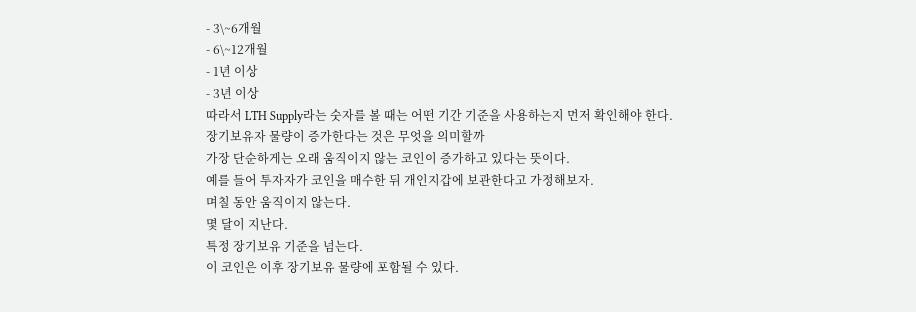- 3\~6개월
- 6\~12개월
- 1년 이상
- 3년 이상
따라서 LTH Supply라는 숫자를 볼 때는 어떤 기간 기준을 사용하는지 먼저 확인해야 한다.
장기보유자 물량이 증가한다는 것은 무엇을 의미할까
가장 단순하게는 오래 움직이지 않는 코인이 증가하고 있다는 뜻이다.
예를 들어 투자자가 코인을 매수한 뒤 개인지갑에 보관한다고 가정해보자.
며칠 동안 움직이지 않는다.
몇 달이 지난다.
특정 장기보유 기준을 넘는다.
이 코인은 이후 장기보유 물량에 포함될 수 있다.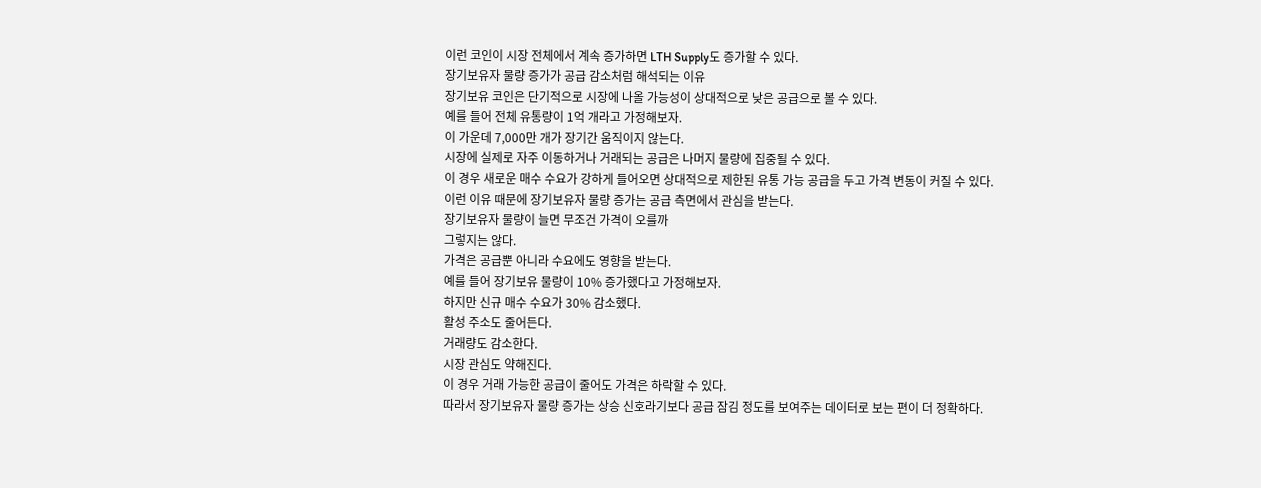이런 코인이 시장 전체에서 계속 증가하면 LTH Supply도 증가할 수 있다.
장기보유자 물량 증가가 공급 감소처럼 해석되는 이유
장기보유 코인은 단기적으로 시장에 나올 가능성이 상대적으로 낮은 공급으로 볼 수 있다.
예를 들어 전체 유통량이 1억 개라고 가정해보자.
이 가운데 7,000만 개가 장기간 움직이지 않는다.
시장에 실제로 자주 이동하거나 거래되는 공급은 나머지 물량에 집중될 수 있다.
이 경우 새로운 매수 수요가 강하게 들어오면 상대적으로 제한된 유통 가능 공급을 두고 가격 변동이 커질 수 있다.
이런 이유 때문에 장기보유자 물량 증가는 공급 측면에서 관심을 받는다.
장기보유자 물량이 늘면 무조건 가격이 오를까
그렇지는 않다.
가격은 공급뿐 아니라 수요에도 영향을 받는다.
예를 들어 장기보유 물량이 10% 증가했다고 가정해보자.
하지만 신규 매수 수요가 30% 감소했다.
활성 주소도 줄어든다.
거래량도 감소한다.
시장 관심도 약해진다.
이 경우 거래 가능한 공급이 줄어도 가격은 하락할 수 있다.
따라서 장기보유자 물량 증가는 상승 신호라기보다 공급 잠김 정도를 보여주는 데이터로 보는 편이 더 정확하다.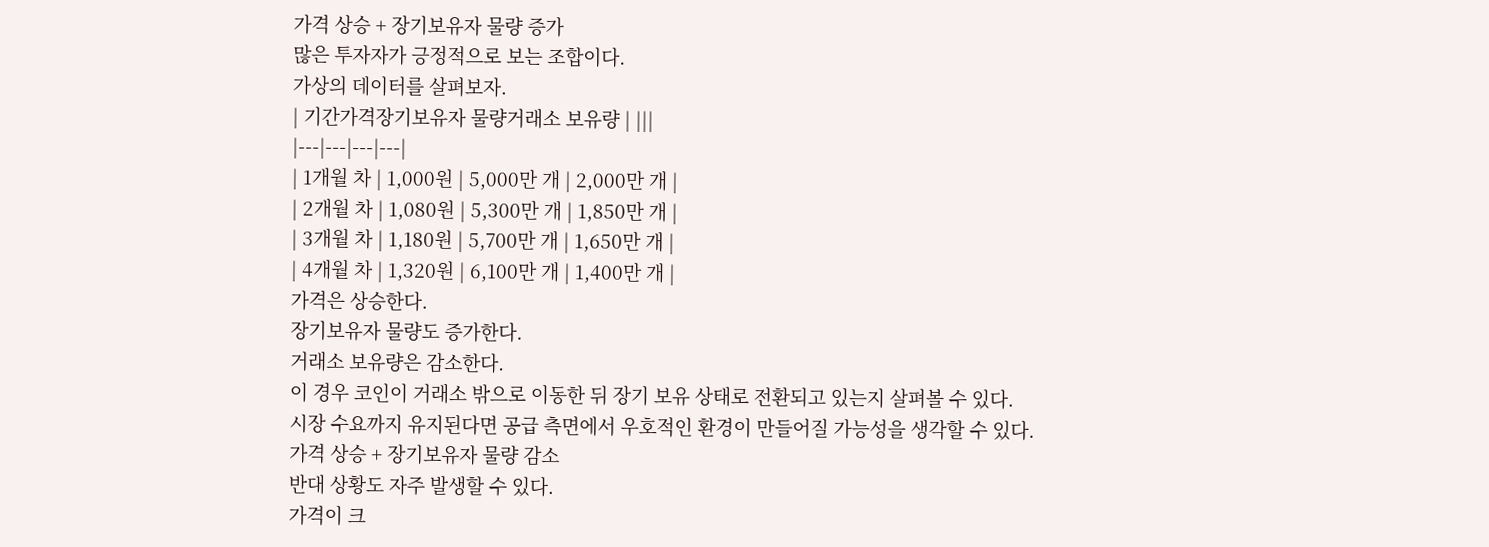가격 상승 + 장기보유자 물량 증가
많은 투자자가 긍정적으로 보는 조합이다.
가상의 데이터를 살펴보자.
| 기간가격장기보유자 물량거래소 보유량 | |||
|---|---|---|---|
| 1개월 차 | 1,000원 | 5,000만 개 | 2,000만 개 |
| 2개월 차 | 1,080원 | 5,300만 개 | 1,850만 개 |
| 3개월 차 | 1,180원 | 5,700만 개 | 1,650만 개 |
| 4개월 차 | 1,320원 | 6,100만 개 | 1,400만 개 |
가격은 상승한다.
장기보유자 물량도 증가한다.
거래소 보유량은 감소한다.
이 경우 코인이 거래소 밖으로 이동한 뒤 장기 보유 상태로 전환되고 있는지 살펴볼 수 있다.
시장 수요까지 유지된다면 공급 측면에서 우호적인 환경이 만들어질 가능성을 생각할 수 있다.
가격 상승 + 장기보유자 물량 감소
반대 상황도 자주 발생할 수 있다.
가격이 크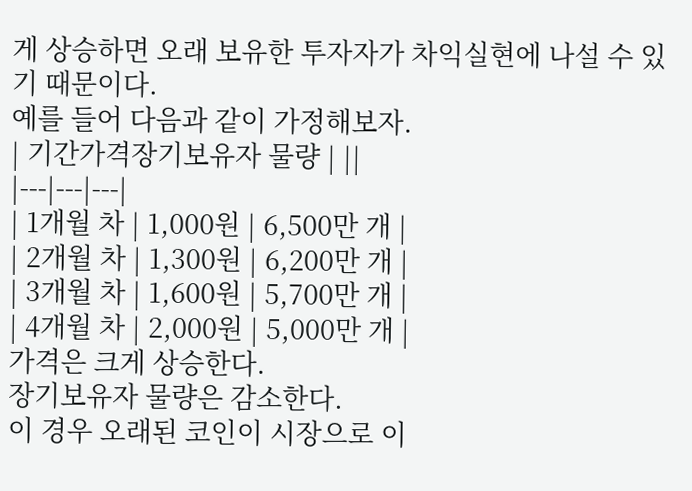게 상승하면 오래 보유한 투자자가 차익실현에 나설 수 있기 때문이다.
예를 들어 다음과 같이 가정해보자.
| 기간가격장기보유자 물량 | ||
|---|---|---|
| 1개월 차 | 1,000원 | 6,500만 개 |
| 2개월 차 | 1,300원 | 6,200만 개 |
| 3개월 차 | 1,600원 | 5,700만 개 |
| 4개월 차 | 2,000원 | 5,000만 개 |
가격은 크게 상승한다.
장기보유자 물량은 감소한다.
이 경우 오래된 코인이 시장으로 이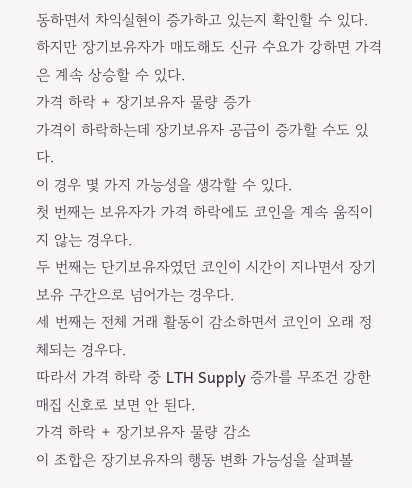동하면서 차익실현이 증가하고 있는지 확인할 수 있다.
하지만 장기보유자가 매도해도 신규 수요가 강하면 가격은 계속 상승할 수 있다.
가격 하락 + 장기보유자 물량 증가
가격이 하락하는데 장기보유자 공급이 증가할 수도 있다.
이 경우 몇 가지 가능성을 생각할 수 있다.
첫 번째는 보유자가 가격 하락에도 코인을 계속 움직이지 않는 경우다.
두 번째는 단기보유자였던 코인이 시간이 지나면서 장기보유 구간으로 넘어가는 경우다.
세 번째는 전체 거래 활동이 감소하면서 코인이 오래 정체되는 경우다.
따라서 가격 하락 중 LTH Supply 증가를 무조건 강한 매집 신호로 보면 안 된다.
가격 하락 + 장기보유자 물량 감소
이 조합은 장기보유자의 행동 변화 가능성을 살펴볼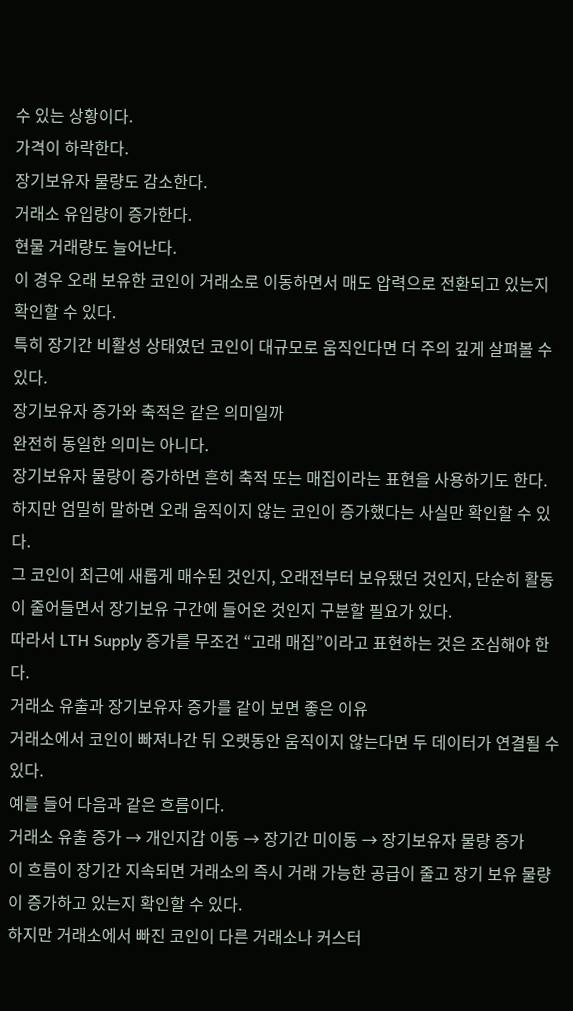수 있는 상황이다.
가격이 하락한다.
장기보유자 물량도 감소한다.
거래소 유입량이 증가한다.
현물 거래량도 늘어난다.
이 경우 오래 보유한 코인이 거래소로 이동하면서 매도 압력으로 전환되고 있는지 확인할 수 있다.
특히 장기간 비활성 상태였던 코인이 대규모로 움직인다면 더 주의 깊게 살펴볼 수 있다.
장기보유자 증가와 축적은 같은 의미일까
완전히 동일한 의미는 아니다.
장기보유자 물량이 증가하면 흔히 축적 또는 매집이라는 표현을 사용하기도 한다.
하지만 엄밀히 말하면 오래 움직이지 않는 코인이 증가했다는 사실만 확인할 수 있다.
그 코인이 최근에 새롭게 매수된 것인지, 오래전부터 보유됐던 것인지, 단순히 활동이 줄어들면서 장기보유 구간에 들어온 것인지 구분할 필요가 있다.
따라서 LTH Supply 증가를 무조건 “고래 매집”이라고 표현하는 것은 조심해야 한다.
거래소 유출과 장기보유자 증가를 같이 보면 좋은 이유
거래소에서 코인이 빠져나간 뒤 오랫동안 움직이지 않는다면 두 데이터가 연결될 수 있다.
예를 들어 다음과 같은 흐름이다.
거래소 유출 증가 → 개인지갑 이동 → 장기간 미이동 → 장기보유자 물량 증가
이 흐름이 장기간 지속되면 거래소의 즉시 거래 가능한 공급이 줄고 장기 보유 물량이 증가하고 있는지 확인할 수 있다.
하지만 거래소에서 빠진 코인이 다른 거래소나 커스터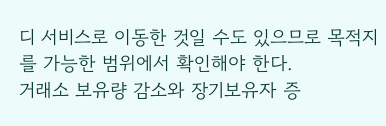디 서비스로 이동한 것일 수도 있으므로 목적지를 가능한 범위에서 확인해야 한다.
거래소 보유량 감소와 장기보유자 증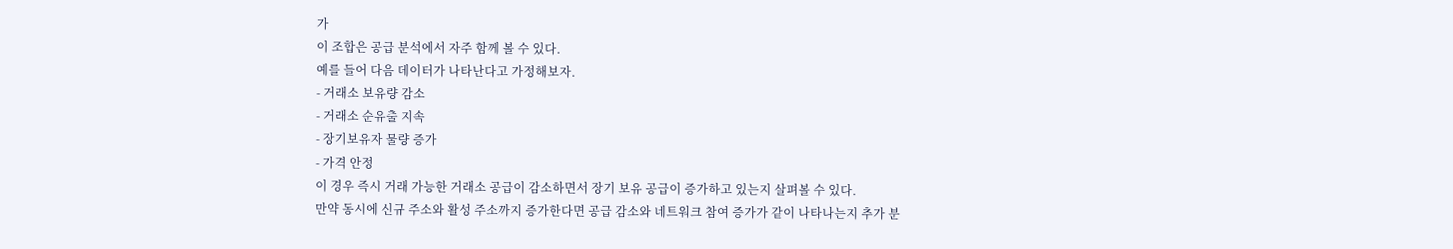가
이 조합은 공급 분석에서 자주 함께 볼 수 있다.
예를 들어 다음 데이터가 나타난다고 가정해보자.
- 거래소 보유량 감소
- 거래소 순유출 지속
- 장기보유자 물량 증가
- 가격 안정
이 경우 즉시 거래 가능한 거래소 공급이 감소하면서 장기 보유 공급이 증가하고 있는지 살펴볼 수 있다.
만약 동시에 신규 주소와 활성 주소까지 증가한다면 공급 감소와 네트워크 참여 증가가 같이 나타나는지 추가 분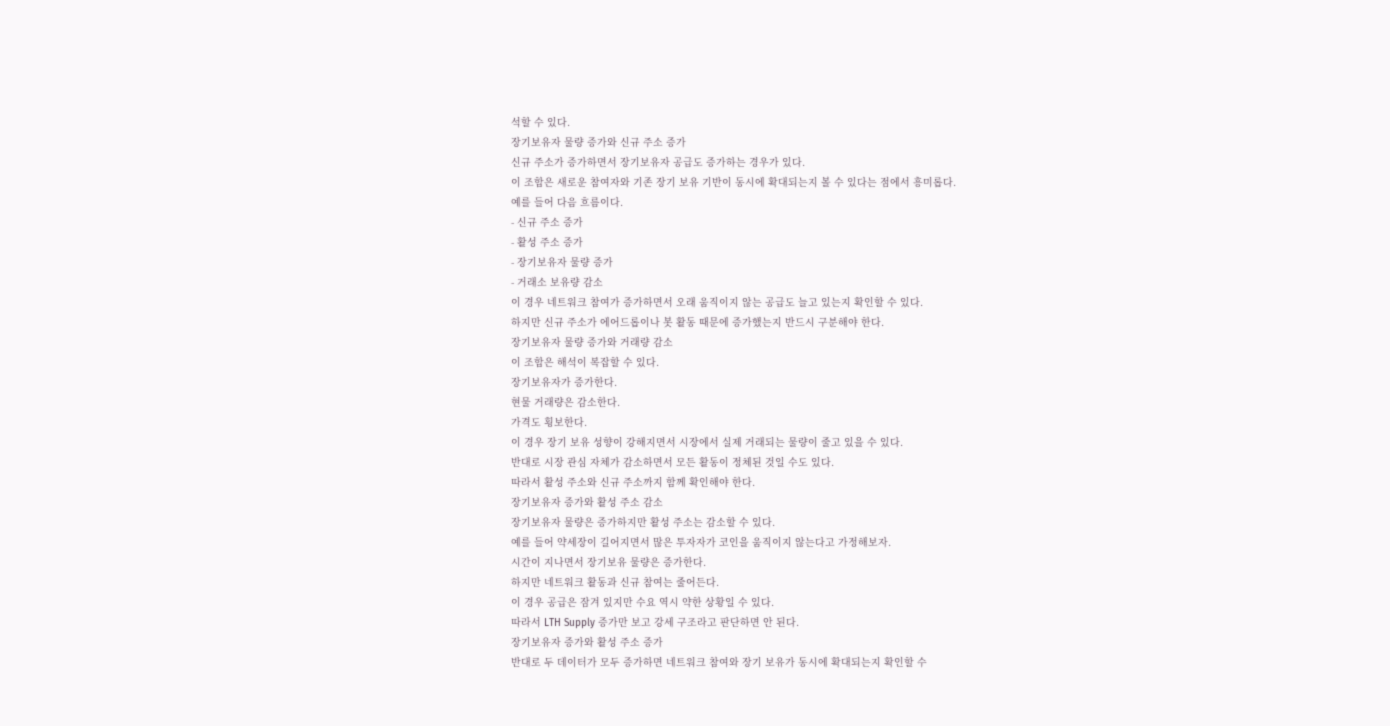석할 수 있다.
장기보유자 물량 증가와 신규 주소 증가
신규 주소가 증가하면서 장기보유자 공급도 증가하는 경우가 있다.
이 조합은 새로운 참여자와 기존 장기 보유 기반이 동시에 확대되는지 볼 수 있다는 점에서 흥미롭다.
예를 들어 다음 흐름이다.
- 신규 주소 증가
- 활성 주소 증가
- 장기보유자 물량 증가
- 거래소 보유량 감소
이 경우 네트워크 참여가 증가하면서 오래 움직이지 않는 공급도 늘고 있는지 확인할 수 있다.
하지만 신규 주소가 에어드롭이나 봇 활동 때문에 증가했는지 반드시 구분해야 한다.
장기보유자 물량 증가와 거래량 감소
이 조합은 해석이 복잡할 수 있다.
장기보유자가 증가한다.
현물 거래량은 감소한다.
가격도 횡보한다.
이 경우 장기 보유 성향이 강해지면서 시장에서 실제 거래되는 물량이 줄고 있을 수 있다.
반대로 시장 관심 자체가 감소하면서 모든 활동이 정체된 것일 수도 있다.
따라서 활성 주소와 신규 주소까지 함께 확인해야 한다.
장기보유자 증가와 활성 주소 감소
장기보유자 물량은 증가하지만 활성 주소는 감소할 수 있다.
예를 들어 약세장이 길어지면서 많은 투자자가 코인을 움직이지 않는다고 가정해보자.
시간이 지나면서 장기보유 물량은 증가한다.
하지만 네트워크 활동과 신규 참여는 줄어든다.
이 경우 공급은 잠겨 있지만 수요 역시 약한 상황일 수 있다.
따라서 LTH Supply 증가만 보고 강세 구조라고 판단하면 안 된다.
장기보유자 증가와 활성 주소 증가
반대로 두 데이터가 모두 증가하면 네트워크 참여와 장기 보유가 동시에 확대되는지 확인할 수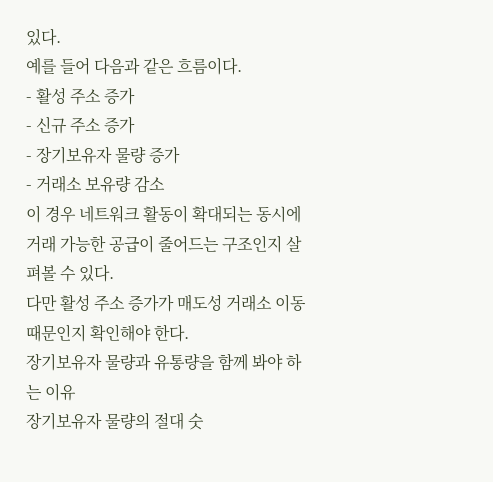있다.
예를 들어 다음과 같은 흐름이다.
- 활성 주소 증가
- 신규 주소 증가
- 장기보유자 물량 증가
- 거래소 보유량 감소
이 경우 네트워크 활동이 확대되는 동시에 거래 가능한 공급이 줄어드는 구조인지 살펴볼 수 있다.
다만 활성 주소 증가가 매도성 거래소 이동 때문인지 확인해야 한다.
장기보유자 물량과 유통량을 함께 봐야 하는 이유
장기보유자 물량의 절대 숫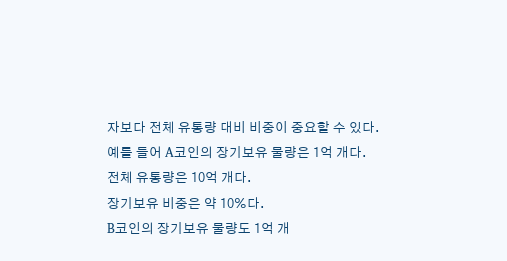자보다 전체 유통량 대비 비중이 중요할 수 있다.
예를 들어 A코인의 장기보유 물량은 1억 개다.
전체 유통량은 10억 개다.
장기보유 비중은 약 10%다.
B코인의 장기보유 물량도 1억 개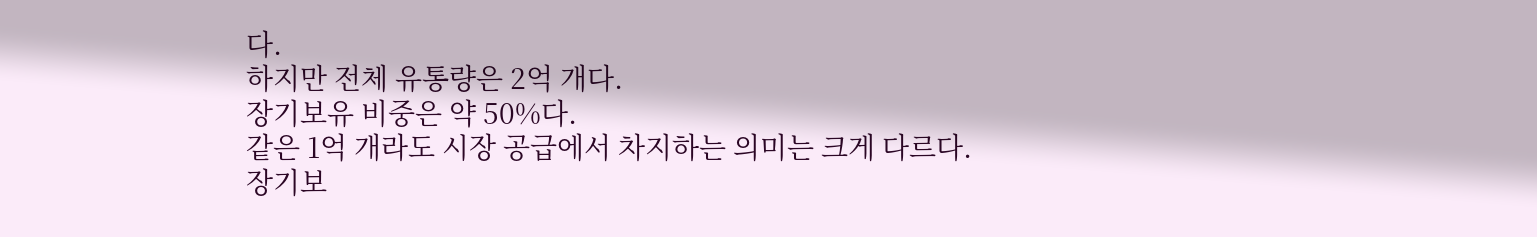다.
하지만 전체 유통량은 2억 개다.
장기보유 비중은 약 50%다.
같은 1억 개라도 시장 공급에서 차지하는 의미는 크게 다르다.
장기보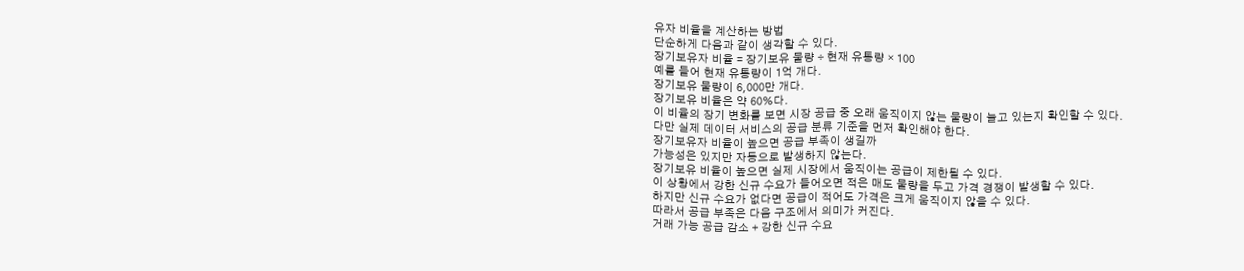유자 비율을 계산하는 방법
단순하게 다음과 같이 생각할 수 있다.
장기보유자 비율 = 장기보유 물량 ÷ 현재 유통량 × 100
예를 들어 현재 유통량이 1억 개다.
장기보유 물량이 6,000만 개다.
장기보유 비율은 약 60%다.
이 비율의 장기 변화를 보면 시장 공급 중 오래 움직이지 않는 물량이 늘고 있는지 확인할 수 있다.
다만 실제 데이터 서비스의 공급 분류 기준을 먼저 확인해야 한다.
장기보유자 비율이 높으면 공급 부족이 생길까
가능성은 있지만 자동으로 발생하지 않는다.
장기보유 비율이 높으면 실제 시장에서 움직이는 공급이 제한될 수 있다.
이 상황에서 강한 신규 수요가 들어오면 적은 매도 물량을 두고 가격 경쟁이 발생할 수 있다.
하지만 신규 수요가 없다면 공급이 적어도 가격은 크게 움직이지 않을 수 있다.
따라서 공급 부족은 다음 구조에서 의미가 커진다.
거래 가능 공급 감소 + 강한 신규 수요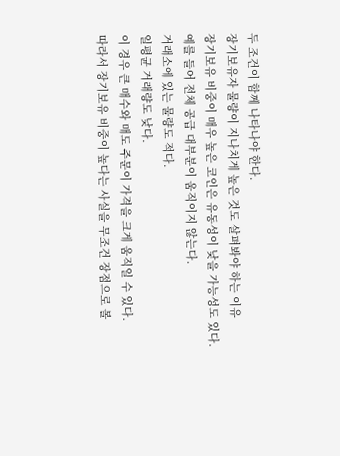두 조건이 함께 나타나야 한다.
장기보유자 물량이 지나치게 높은 것도 살펴봐야 하는 이유
장기보유 비중이 매우 높은 코인은 유동성이 낮을 가능성도 있다.
예를 들어 전체 공급 대부분이 움직이지 않는다.
거래소에 있는 물량도 적다.
일평균 거래량도 낮다.
이 경우 큰 매수와 매도 주문이 가격을 크게 움직일 수 있다.
따라서 장기보유 비중이 높다는 사실을 무조건 장점으로 볼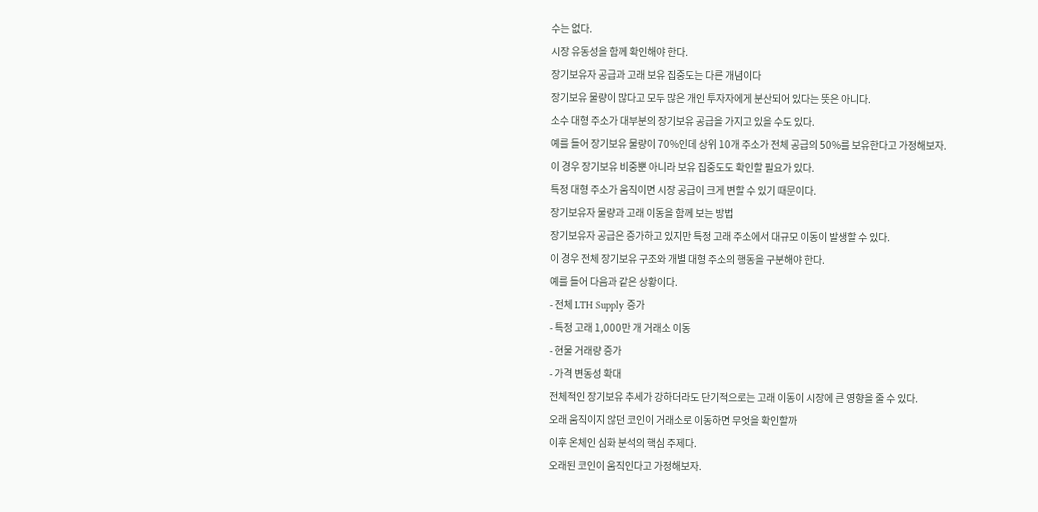수는 없다.
시장 유동성을 함께 확인해야 한다.
장기보유자 공급과 고래 보유 집중도는 다른 개념이다
장기보유 물량이 많다고 모두 많은 개인 투자자에게 분산되어 있다는 뜻은 아니다.
소수 대형 주소가 대부분의 장기보유 공급을 가지고 있을 수도 있다.
예를 들어 장기보유 물량이 70%인데 상위 10개 주소가 전체 공급의 50%를 보유한다고 가정해보자.
이 경우 장기보유 비중뿐 아니라 보유 집중도도 확인할 필요가 있다.
특정 대형 주소가 움직이면 시장 공급이 크게 변할 수 있기 때문이다.
장기보유자 물량과 고래 이동을 함께 보는 방법
장기보유자 공급은 증가하고 있지만 특정 고래 주소에서 대규모 이동이 발생할 수 있다.
이 경우 전체 장기보유 구조와 개별 대형 주소의 행동을 구분해야 한다.
예를 들어 다음과 같은 상황이다.
- 전체 LTH Supply 증가
- 특정 고래 1,000만 개 거래소 이동
- 현물 거래량 증가
- 가격 변동성 확대
전체적인 장기보유 추세가 강하더라도 단기적으로는 고래 이동이 시장에 큰 영향을 줄 수 있다.
오래 움직이지 않던 코인이 거래소로 이동하면 무엇을 확인할까
이후 온체인 심화 분석의 핵심 주제다.
오래된 코인이 움직인다고 가정해보자.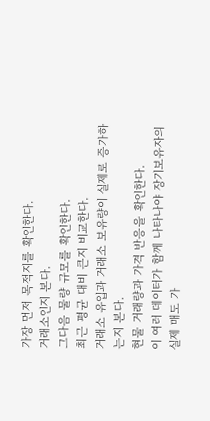가장 먼저 목적지를 확인한다.
거래소인지 본다.
그다음 물량 규모를 확인한다.
최근 평균 대비 큰지 비교한다.
거래소 유입과 거래소 보유량이 실제로 증가하는지 본다.
현물 거래량과 가격 반응을 확인한다.
이 여러 데이터가 함께 나타나야 장기보유자의 실제 매도 가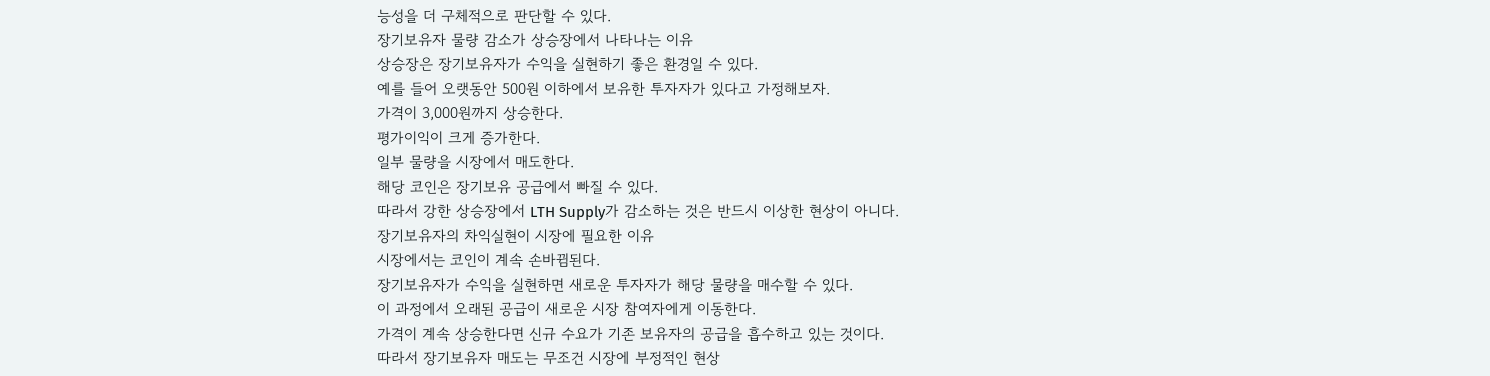능성을 더 구체적으로 판단할 수 있다.
장기보유자 물량 감소가 상승장에서 나타나는 이유
상승장은 장기보유자가 수익을 실현하기 좋은 환경일 수 있다.
예를 들어 오랫동안 500원 이하에서 보유한 투자자가 있다고 가정해보자.
가격이 3,000원까지 상승한다.
평가이익이 크게 증가한다.
일부 물량을 시장에서 매도한다.
해당 코인은 장기보유 공급에서 빠질 수 있다.
따라서 강한 상승장에서 LTH Supply가 감소하는 것은 반드시 이상한 현상이 아니다.
장기보유자의 차익실현이 시장에 필요한 이유
시장에서는 코인이 계속 손바뀜된다.
장기보유자가 수익을 실현하면 새로운 투자자가 해당 물량을 매수할 수 있다.
이 과정에서 오래된 공급이 새로운 시장 참여자에게 이동한다.
가격이 계속 상승한다면 신규 수요가 기존 보유자의 공급을 흡수하고 있는 것이다.
따라서 장기보유자 매도는 무조건 시장에 부정적인 현상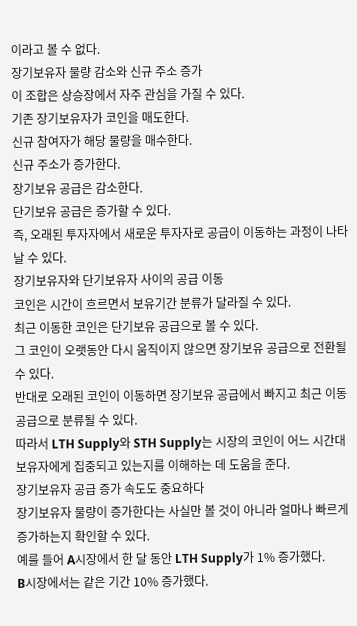이라고 볼 수 없다.
장기보유자 물량 감소와 신규 주소 증가
이 조합은 상승장에서 자주 관심을 가질 수 있다.
기존 장기보유자가 코인을 매도한다.
신규 참여자가 해당 물량을 매수한다.
신규 주소가 증가한다.
장기보유 공급은 감소한다.
단기보유 공급은 증가할 수 있다.
즉, 오래된 투자자에서 새로운 투자자로 공급이 이동하는 과정이 나타날 수 있다.
장기보유자와 단기보유자 사이의 공급 이동
코인은 시간이 흐르면서 보유기간 분류가 달라질 수 있다.
최근 이동한 코인은 단기보유 공급으로 볼 수 있다.
그 코인이 오랫동안 다시 움직이지 않으면 장기보유 공급으로 전환될 수 있다.
반대로 오래된 코인이 이동하면 장기보유 공급에서 빠지고 최근 이동 공급으로 분류될 수 있다.
따라서 LTH Supply와 STH Supply는 시장의 코인이 어느 시간대 보유자에게 집중되고 있는지를 이해하는 데 도움을 준다.
장기보유자 공급 증가 속도도 중요하다
장기보유자 물량이 증가한다는 사실만 볼 것이 아니라 얼마나 빠르게 증가하는지 확인할 수 있다.
예를 들어 A시장에서 한 달 동안 LTH Supply가 1% 증가했다.
B시장에서는 같은 기간 10% 증가했다.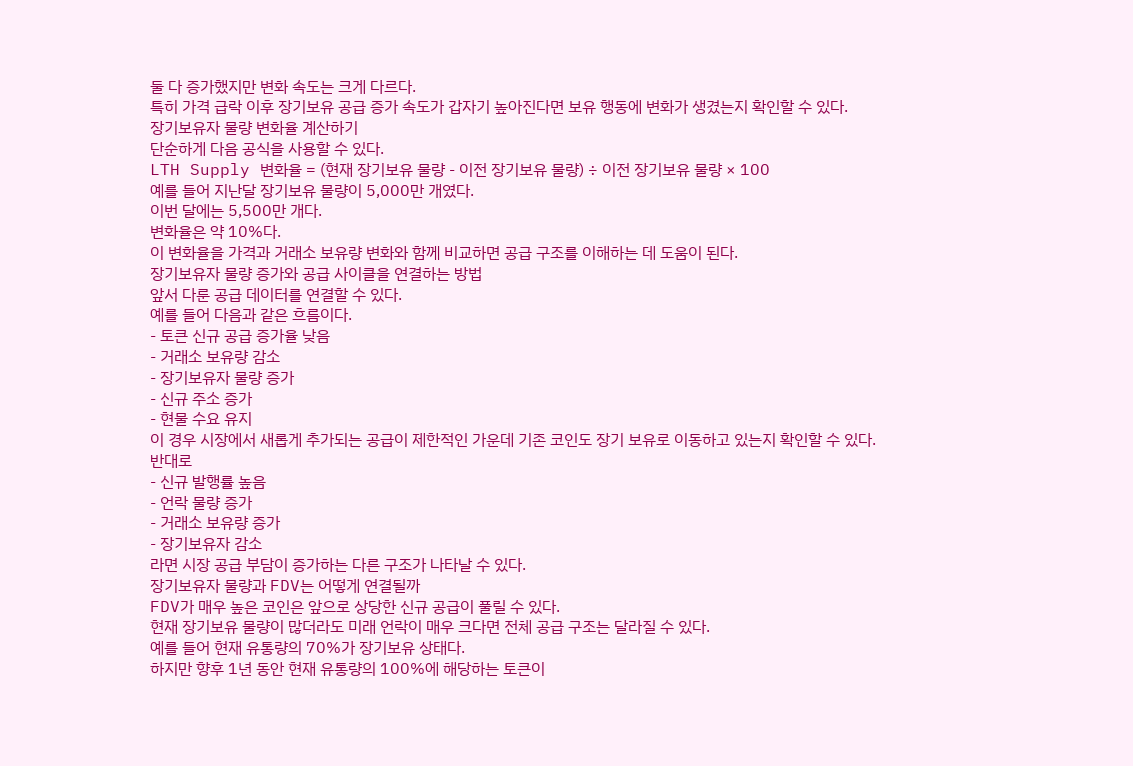둘 다 증가했지만 변화 속도는 크게 다르다.
특히 가격 급락 이후 장기보유 공급 증가 속도가 갑자기 높아진다면 보유 행동에 변화가 생겼는지 확인할 수 있다.
장기보유자 물량 변화율 계산하기
단순하게 다음 공식을 사용할 수 있다.
LTH Supply 변화율 = (현재 장기보유 물량 - 이전 장기보유 물량) ÷ 이전 장기보유 물량 × 100
예를 들어 지난달 장기보유 물량이 5,000만 개였다.
이번 달에는 5,500만 개다.
변화율은 약 10%다.
이 변화율을 가격과 거래소 보유량 변화와 함께 비교하면 공급 구조를 이해하는 데 도움이 된다.
장기보유자 물량 증가와 공급 사이클을 연결하는 방법
앞서 다룬 공급 데이터를 연결할 수 있다.
예를 들어 다음과 같은 흐름이다.
- 토큰 신규 공급 증가율 낮음
- 거래소 보유량 감소
- 장기보유자 물량 증가
- 신규 주소 증가
- 현물 수요 유지
이 경우 시장에서 새롭게 추가되는 공급이 제한적인 가운데 기존 코인도 장기 보유로 이동하고 있는지 확인할 수 있다.
반대로
- 신규 발행률 높음
- 언락 물량 증가
- 거래소 보유량 증가
- 장기보유자 감소
라면 시장 공급 부담이 증가하는 다른 구조가 나타날 수 있다.
장기보유자 물량과 FDV는 어떻게 연결될까
FDV가 매우 높은 코인은 앞으로 상당한 신규 공급이 풀릴 수 있다.
현재 장기보유 물량이 많더라도 미래 언락이 매우 크다면 전체 공급 구조는 달라질 수 있다.
예를 들어 현재 유통량의 70%가 장기보유 상태다.
하지만 향후 1년 동안 현재 유통량의 100%에 해당하는 토큰이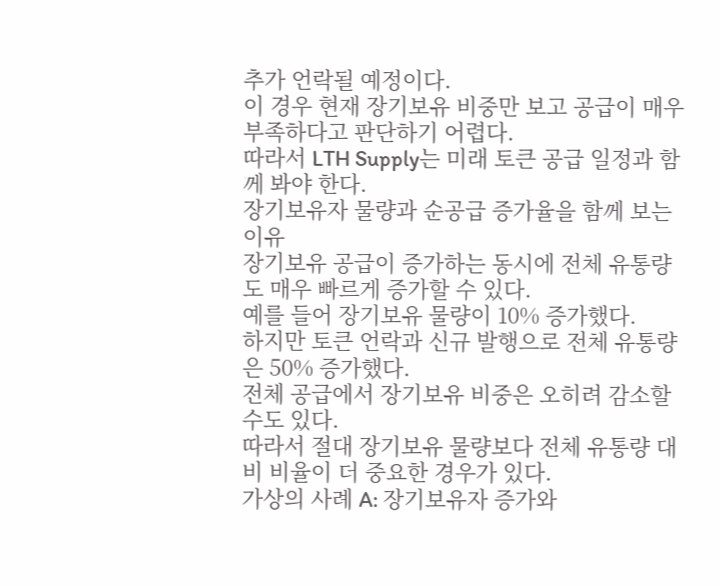추가 언락될 예정이다.
이 경우 현재 장기보유 비중만 보고 공급이 매우 부족하다고 판단하기 어렵다.
따라서 LTH Supply는 미래 토큰 공급 일정과 함께 봐야 한다.
장기보유자 물량과 순공급 증가율을 함께 보는 이유
장기보유 공급이 증가하는 동시에 전체 유통량도 매우 빠르게 증가할 수 있다.
예를 들어 장기보유 물량이 10% 증가했다.
하지만 토큰 언락과 신규 발행으로 전체 유통량은 50% 증가했다.
전체 공급에서 장기보유 비중은 오히려 감소할 수도 있다.
따라서 절대 장기보유 물량보다 전체 유통량 대비 비율이 더 중요한 경우가 있다.
가상의 사례 A: 장기보유자 증가와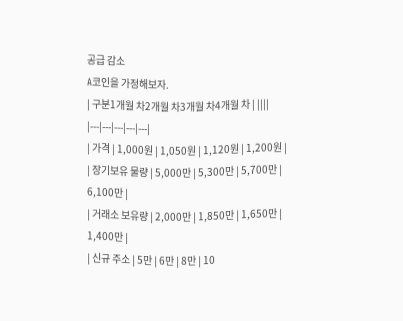공급 감소
A코인을 가정해보자.
| 구분1개월 차2개월 차3개월 차4개월 차 | ||||
|---|---|---|---|---|
| 가격 | 1,000원 | 1,050원 | 1,120원 | 1,200원 |
| 장기보유 물량 | 5,000만 | 5,300만 | 5,700만 | 6,100만 |
| 거래소 보유량 | 2,000만 | 1,850만 | 1,650만 | 1,400만 |
| 신규 주소 | 5만 | 6만 | 8만 | 10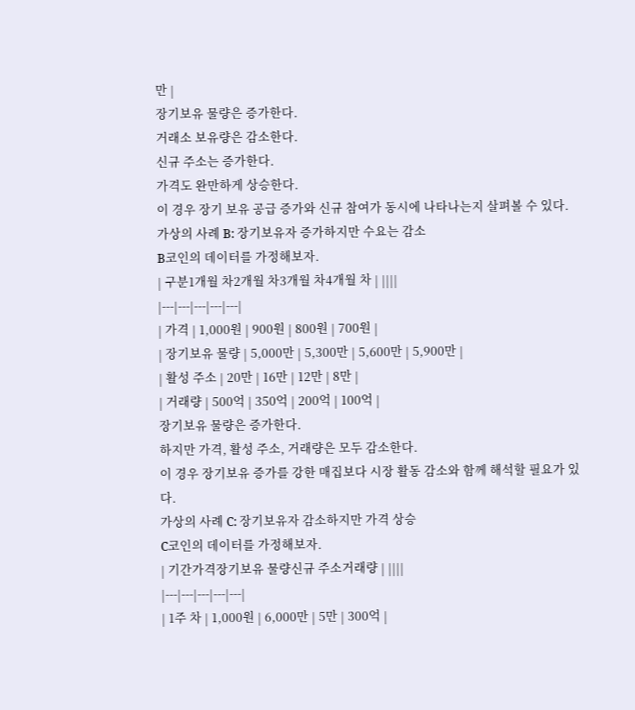만 |
장기보유 물량은 증가한다.
거래소 보유량은 감소한다.
신규 주소는 증가한다.
가격도 완만하게 상승한다.
이 경우 장기 보유 공급 증가와 신규 참여가 동시에 나타나는지 살펴볼 수 있다.
가상의 사례 B: 장기보유자 증가하지만 수요는 감소
B코인의 데이터를 가정해보자.
| 구분1개월 차2개월 차3개월 차4개월 차 | ||||
|---|---|---|---|---|
| 가격 | 1,000원 | 900원 | 800원 | 700원 |
| 장기보유 물량 | 5,000만 | 5,300만 | 5,600만 | 5,900만 |
| 활성 주소 | 20만 | 16만 | 12만 | 8만 |
| 거래량 | 500억 | 350억 | 200억 | 100억 |
장기보유 물량은 증가한다.
하지만 가격, 활성 주소, 거래량은 모두 감소한다.
이 경우 장기보유 증가를 강한 매집보다 시장 활동 감소와 함께 해석할 필요가 있다.
가상의 사례 C: 장기보유자 감소하지만 가격 상승
C코인의 데이터를 가정해보자.
| 기간가격장기보유 물량신규 주소거래량 | ||||
|---|---|---|---|---|
| 1주 차 | 1,000원 | 6,000만 | 5만 | 300억 |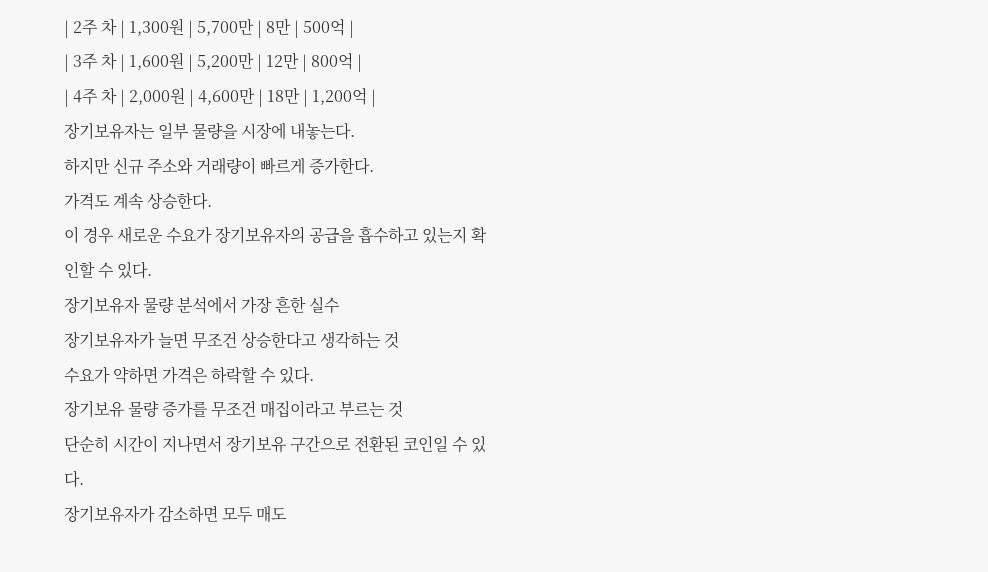| 2주 차 | 1,300원 | 5,700만 | 8만 | 500억 |
| 3주 차 | 1,600원 | 5,200만 | 12만 | 800억 |
| 4주 차 | 2,000원 | 4,600만 | 18만 | 1,200억 |
장기보유자는 일부 물량을 시장에 내놓는다.
하지만 신규 주소와 거래량이 빠르게 증가한다.
가격도 계속 상승한다.
이 경우 새로운 수요가 장기보유자의 공급을 흡수하고 있는지 확인할 수 있다.
장기보유자 물량 분석에서 가장 흔한 실수
장기보유자가 늘면 무조건 상승한다고 생각하는 것
수요가 약하면 가격은 하락할 수 있다.
장기보유 물량 증가를 무조건 매집이라고 부르는 것
단순히 시간이 지나면서 장기보유 구간으로 전환된 코인일 수 있다.
장기보유자가 감소하면 모두 매도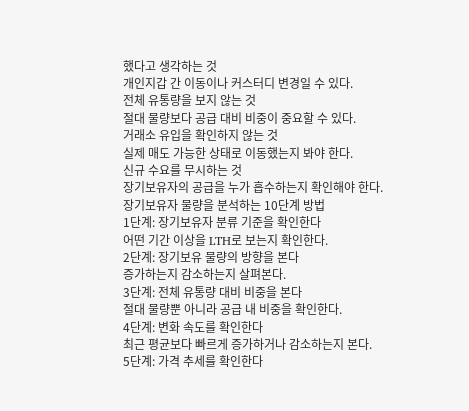했다고 생각하는 것
개인지갑 간 이동이나 커스터디 변경일 수 있다.
전체 유통량을 보지 않는 것
절대 물량보다 공급 대비 비중이 중요할 수 있다.
거래소 유입을 확인하지 않는 것
실제 매도 가능한 상태로 이동했는지 봐야 한다.
신규 수요를 무시하는 것
장기보유자의 공급을 누가 흡수하는지 확인해야 한다.
장기보유자 물량을 분석하는 10단계 방법
1단계: 장기보유자 분류 기준을 확인한다
어떤 기간 이상을 LTH로 보는지 확인한다.
2단계: 장기보유 물량의 방향을 본다
증가하는지 감소하는지 살펴본다.
3단계: 전체 유통량 대비 비중을 본다
절대 물량뿐 아니라 공급 내 비중을 확인한다.
4단계: 변화 속도를 확인한다
최근 평균보다 빠르게 증가하거나 감소하는지 본다.
5단계: 가격 추세를 확인한다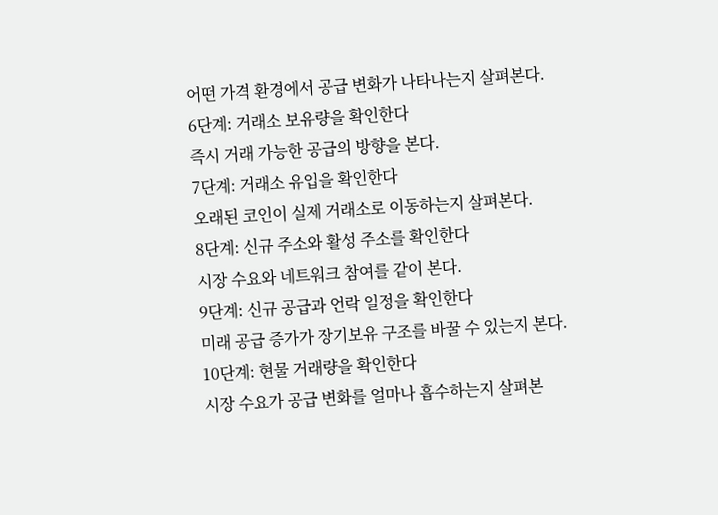어떤 가격 환경에서 공급 변화가 나타나는지 살펴본다.
6단계: 거래소 보유량을 확인한다
즉시 거래 가능한 공급의 방향을 본다.
7단계: 거래소 유입을 확인한다
오래된 코인이 실제 거래소로 이동하는지 살펴본다.
8단계: 신규 주소와 활성 주소를 확인한다
시장 수요와 네트워크 참여를 같이 본다.
9단계: 신규 공급과 언락 일정을 확인한다
미래 공급 증가가 장기보유 구조를 바꿀 수 있는지 본다.
10단계: 현물 거래량을 확인한다
시장 수요가 공급 변화를 얼마나 흡수하는지 살펴본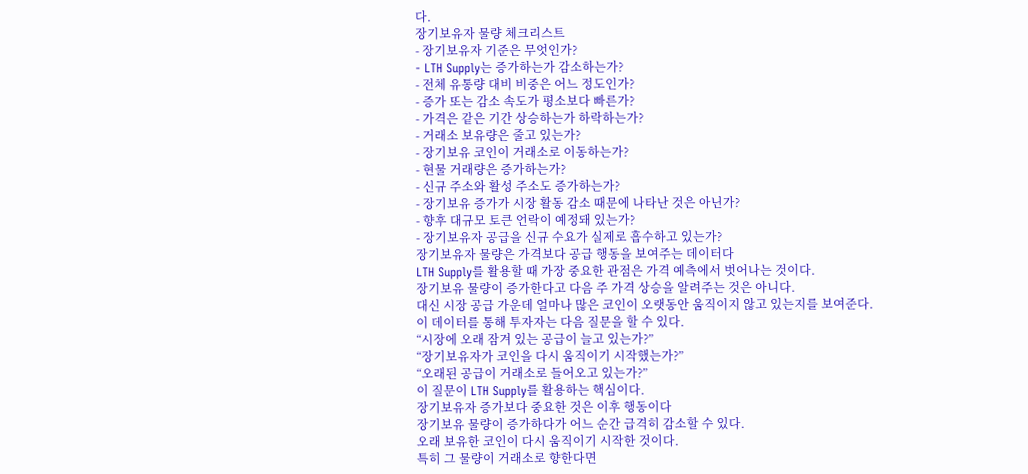다.
장기보유자 물량 체크리스트
- 장기보유자 기준은 무엇인가?
- LTH Supply는 증가하는가 감소하는가?
- 전체 유통량 대비 비중은 어느 정도인가?
- 증가 또는 감소 속도가 평소보다 빠른가?
- 가격은 같은 기간 상승하는가 하락하는가?
- 거래소 보유량은 줄고 있는가?
- 장기보유 코인이 거래소로 이동하는가?
- 현물 거래량은 증가하는가?
- 신규 주소와 활성 주소도 증가하는가?
- 장기보유 증가가 시장 활동 감소 때문에 나타난 것은 아닌가?
- 향후 대규모 토큰 언락이 예정돼 있는가?
- 장기보유자 공급을 신규 수요가 실제로 흡수하고 있는가?
장기보유자 물량은 가격보다 공급 행동을 보여주는 데이터다
LTH Supply를 활용할 때 가장 중요한 관점은 가격 예측에서 벗어나는 것이다.
장기보유 물량이 증가한다고 다음 주 가격 상승을 알려주는 것은 아니다.
대신 시장 공급 가운데 얼마나 많은 코인이 오랫동안 움직이지 않고 있는지를 보여준다.
이 데이터를 통해 투자자는 다음 질문을 할 수 있다.
“시장에 오래 잠겨 있는 공급이 늘고 있는가?”
“장기보유자가 코인을 다시 움직이기 시작했는가?”
“오래된 공급이 거래소로 들어오고 있는가?”
이 질문이 LTH Supply를 활용하는 핵심이다.
장기보유자 증가보다 중요한 것은 이후 행동이다
장기보유 물량이 증가하다가 어느 순간 급격히 감소할 수 있다.
오래 보유한 코인이 다시 움직이기 시작한 것이다.
특히 그 물량이 거래소로 향한다면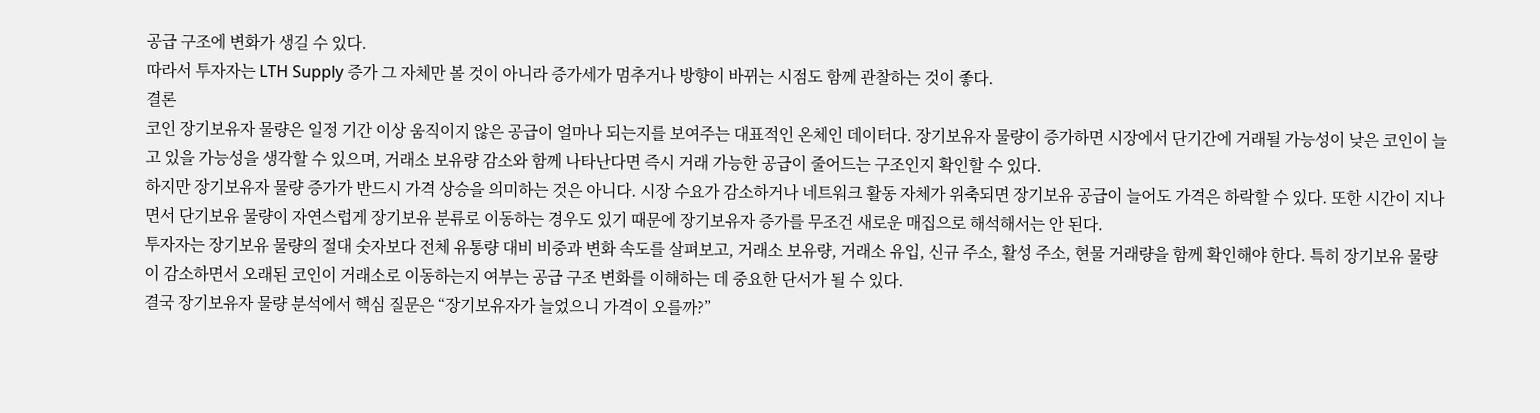공급 구조에 변화가 생길 수 있다.
따라서 투자자는 LTH Supply 증가 그 자체만 볼 것이 아니라 증가세가 멈추거나 방향이 바뀌는 시점도 함께 관찰하는 것이 좋다.
결론
코인 장기보유자 물량은 일정 기간 이상 움직이지 않은 공급이 얼마나 되는지를 보여주는 대표적인 온체인 데이터다. 장기보유자 물량이 증가하면 시장에서 단기간에 거래될 가능성이 낮은 코인이 늘고 있을 가능성을 생각할 수 있으며, 거래소 보유량 감소와 함께 나타난다면 즉시 거래 가능한 공급이 줄어드는 구조인지 확인할 수 있다.
하지만 장기보유자 물량 증가가 반드시 가격 상승을 의미하는 것은 아니다. 시장 수요가 감소하거나 네트워크 활동 자체가 위축되면 장기보유 공급이 늘어도 가격은 하락할 수 있다. 또한 시간이 지나면서 단기보유 물량이 자연스럽게 장기보유 분류로 이동하는 경우도 있기 때문에 장기보유자 증가를 무조건 새로운 매집으로 해석해서는 안 된다.
투자자는 장기보유 물량의 절대 숫자보다 전체 유통량 대비 비중과 변화 속도를 살펴보고, 거래소 보유량, 거래소 유입, 신규 주소, 활성 주소, 현물 거래량을 함께 확인해야 한다. 특히 장기보유 물량이 감소하면서 오래된 코인이 거래소로 이동하는지 여부는 공급 구조 변화를 이해하는 데 중요한 단서가 될 수 있다.
결국 장기보유자 물량 분석에서 핵심 질문은 “장기보유자가 늘었으니 가격이 오를까?”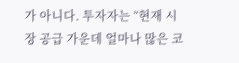가 아니다. 투자자는 “현재 시장 공급 가운데 얼마나 많은 코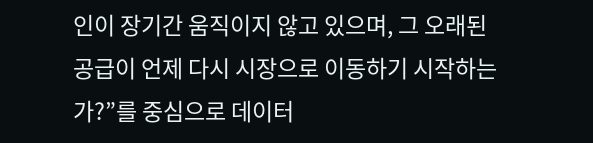인이 장기간 움직이지 않고 있으며, 그 오래된 공급이 언제 다시 시장으로 이동하기 시작하는가?”를 중심으로 데이터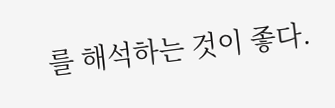를 해석하는 것이 좋다.